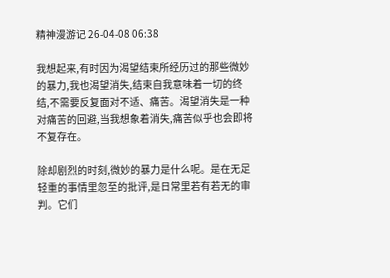精神漫游记 26-04-08 06:38

我想起来,有时因为渴望结束所经历过的那些微妙的暴力,我也渴望消失,结束自我意味着一切的终结,不需要反复面对不适、痛苦。渴望消失是一种对痛苦的回避,当我想象着消失,痛苦似乎也会即将不复存在。

除却剧烈的时刻,微妙的暴力是什么呢。是在无足轻重的事情里忽至的批评,是日常里若有若无的审判。它们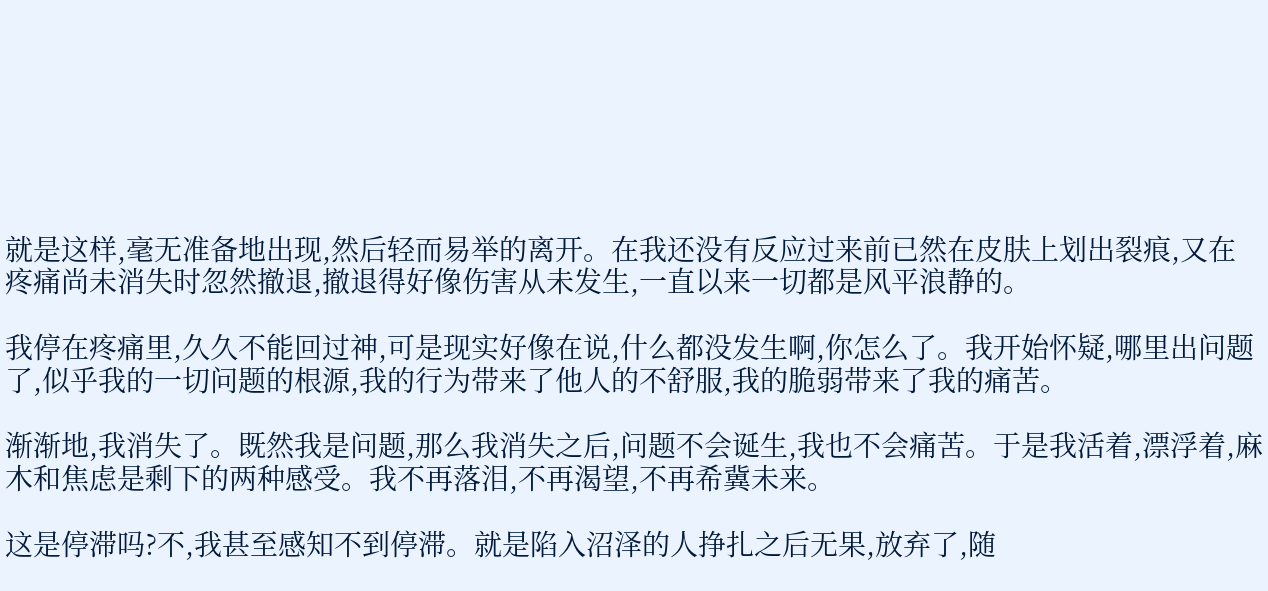就是这样,毫无准备地出现,然后轻而易举的离开。在我还没有反应过来前已然在皮肤上划出裂痕,又在疼痛尚未消失时忽然撤退,撤退得好像伤害从未发生,一直以来一切都是风平浪静的。

我停在疼痛里,久久不能回过神,可是现实好像在说,什么都没发生啊,你怎么了。我开始怀疑,哪里出问题了,似乎我的一切问题的根源,我的行为带来了他人的不舒服,我的脆弱带来了我的痛苦。

渐渐地,我消失了。既然我是问题,那么我消失之后,问题不会诞生,我也不会痛苦。于是我活着,漂浮着,麻木和焦虑是剩下的两种感受。我不再落泪,不再渴望,不再希冀未来。

这是停滞吗?不,我甚至感知不到停滞。就是陷入沼泽的人挣扎之后无果,放弃了,随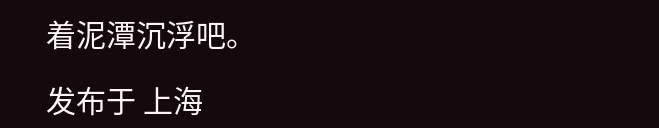着泥潭沉浮吧。

发布于 上海